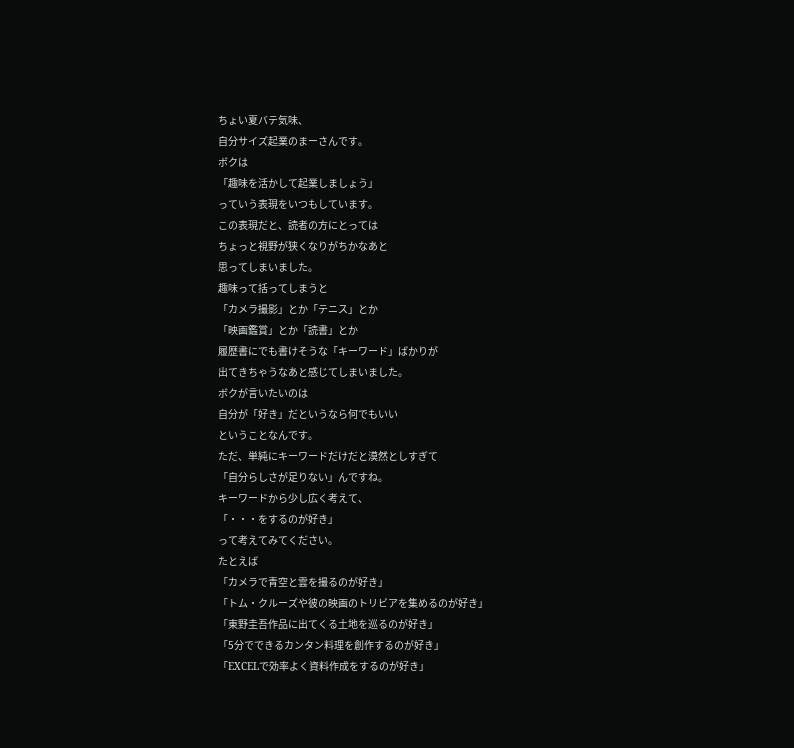ちょい夏バテ気味、
自分サイズ起業のまーさんです。
ボクは
「趣味を活かして起業しましょう」
っていう表現をいつもしています。
この表現だと、読者の方にとっては
ちょっと視野が狭くなりがちかなあと
思ってしまいました。
趣味って括ってしまうと
「カメラ撮影」とか「テニス」とか
「映画鑑賞」とか「読書」とか
履歴書にでも書けそうな「キーワード」ばかりが
出てきちゃうなあと感じてしまいました。
ボクが言いたいのは
自分が「好き」だというなら何でもいい
ということなんです。
ただ、単純にキーワードだけだと漠然としすぎて
「自分らしさが足りない」んですね。
キーワードから少し広く考えて、
「・・・をするのが好き」
って考えてみてください。
たとえば
「カメラで青空と雲を撮るのが好き」
「トム・クルーズや彼の映画のトリビアを集めるのが好き」
「東野圭吾作品に出てくる土地を巡るのが好き」
「5分でできるカンタン料理を創作するのが好き」
「EXCELで効率よく資料作成をするのが好き」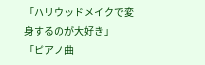「ハリウッドメイクで変身するのが大好き」
「ピアノ曲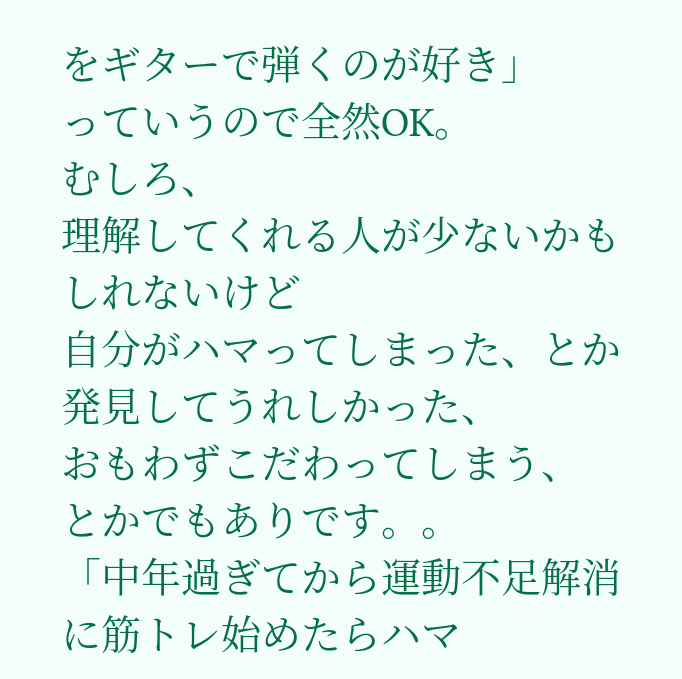をギターで弾くのが好き」
っていうので全然OK。
むしろ、
理解してくれる人が少ないかもしれないけど
自分がハマってしまった、とか
発見してうれしかった、
おもわずこだわってしまう、
とかでもありです。。
「中年過ぎてから運動不足解消に筋トレ始めたらハマ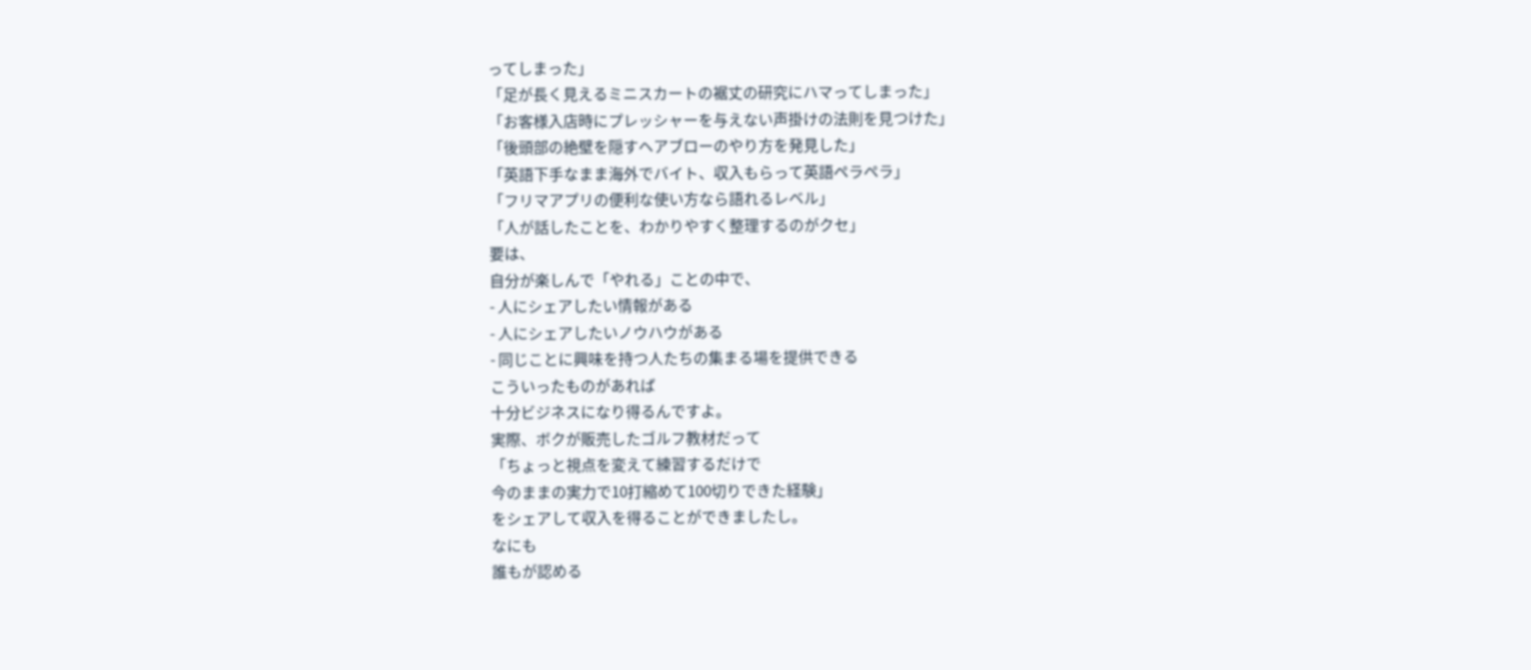ってしまった」
「足が長く見えるミニスカートの裾丈の研究にハマってしまった」
「お客様入店時にプレッシャーを与えない声掛けの法則を見つけた」
「後頭部の絶壁を隠すヘアブローのやり方を発見した」
「英語下手なまま海外でバイト、収入もらって英語ペラペラ」
「フリマアプリの便利な使い方なら語れるレベル」
「人が話したことを、わかりやすく整理するのがクセ」
要は、
自分が楽しんで「やれる」ことの中で、
- 人にシェアしたい情報がある
- 人にシェアしたいノウハウがある
- 同じことに興味を持つ人たちの集まる場を提供できる
こういったものがあれば
十分ビジネスになり得るんですよ。
実際、ボクが販売したゴルフ教材だって
「ちょっと視点を変えて練習するだけで
今のままの実力で10打縮めて100切りできた経験」
をシェアして収入を得ることができましたし。
なにも
誰もが認める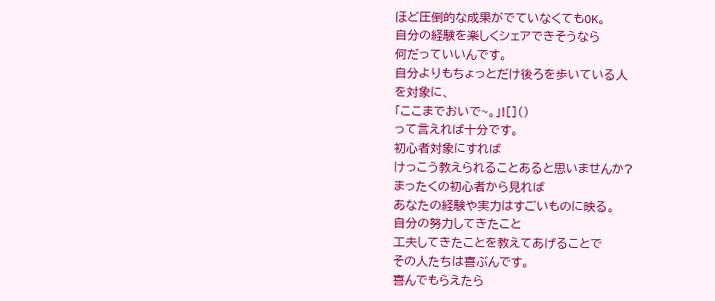ほど圧倒的な成果がでていなくてもOK。
自分の経験を楽しくシェアできそうなら
何だっていいんです。
自分よりもちょっとだけ後ろを歩いている人
を対象に、
「ここまでおいで~。」![]()
って言えれば十分です。
初心者対象にすれば
けっこう教えられることあると思いませんか?
まったくの初心者から見れば
あなたの経験や実力はすごいものに映る。
自分の努力してきたこと
工夫してきたことを教えてあげることで
その人たちは喜ぶんです。
喜んでもらえたら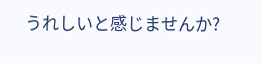うれしいと感じませんか?